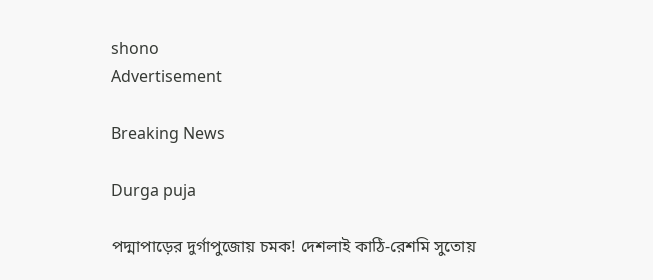shono
Advertisement

Breaking News

Durga puja

পদ্মাপাড়ের দুর্গাপুজোয় চমক! দেশলাই কাঠি-রেশমি সুতোয়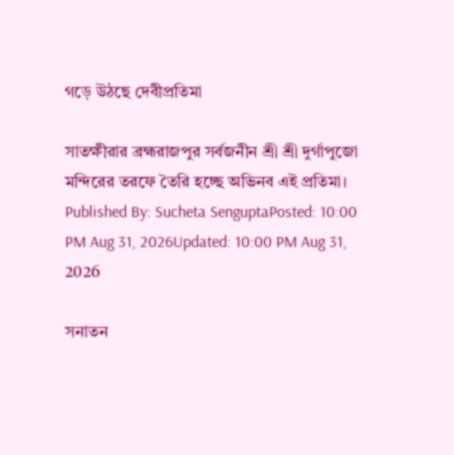গড়ে উঠছে দেবীপ্রতিমা

সাতক্ষীরার ব্রহ্মরাজপুর সর্বজনীন শ্রী শ্রী দুর্গাপুজো মন্দিরের তরফে তৈরি হচ্ছে অভিনব এই প্রতিমা।
Published By: Sucheta SenguptaPosted: 10:00 PM Aug 31, 2026Updated: 10:00 PM Aug 31, 2026

সনাতন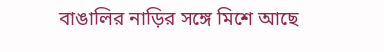বাঙালির নাড়ির সঙ্গে মিশে আছে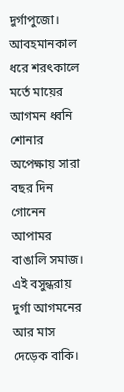দুর্গাপুজো। আবহমানকাল ধরে শরৎকালে মর্তে মায়ের আগমন ধ্বনি শোনার অপেক্ষায় সারা বছর দিন গোনেন আপামর বাঙালি সমাজ। এই বসুন্ধরায় দুর্গা আগমনের আর মাস দেড়েক বাকি।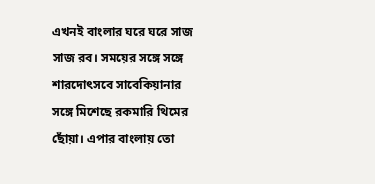এখনই বাংলার ঘরে ঘরে সাজ সাজ রব। সময়ের সঙ্গে সঙ্গে শারদোৎসবে সাবেকিয়ানার সঙ্গে মিশেছে রকমারি থিমের ছোঁয়া। এপার বাংলায় তো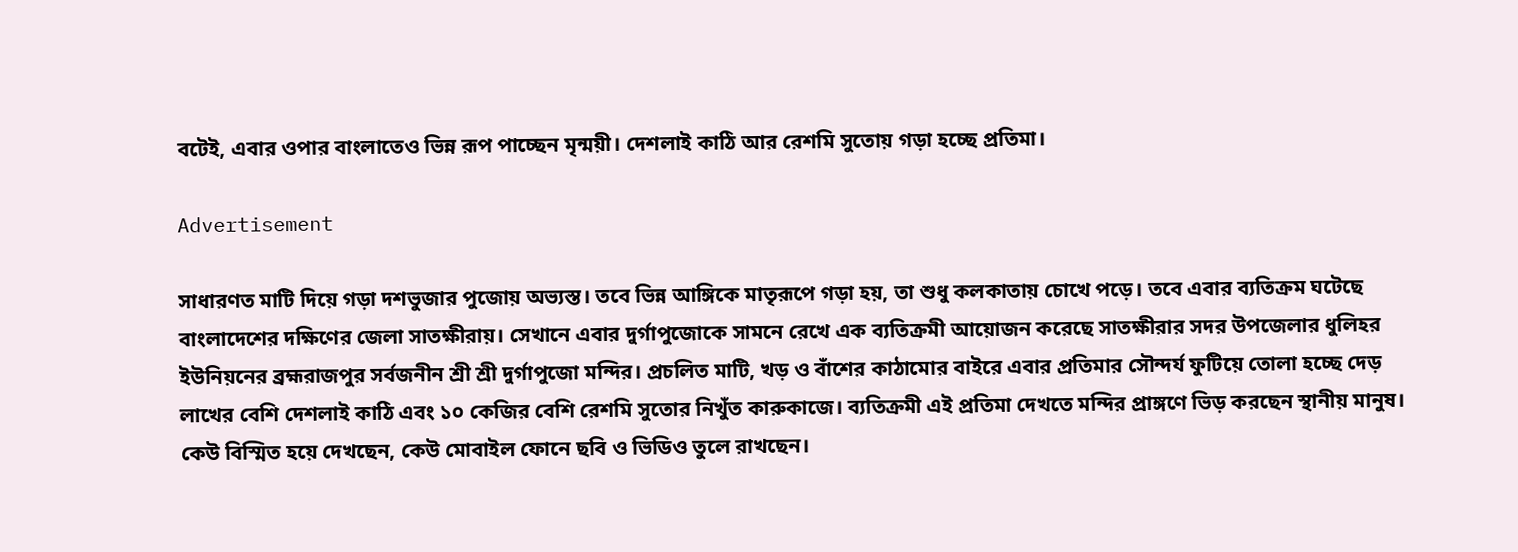বটেই, এবার ওপার বাংলাতেও ভিন্ন রূপ পাচ্ছেন মৃন্ময়ী। দেশলাই কাঠি আর রেশমি সুতোয় গড়া হচ্ছে প্রতিমা।

Advertisement

সাধারণত মাটি দিয়ে গড়া দশভুজার পুজোয় অভ্যস্ত। তবে ভিন্ন আঙ্গিকে মাতৃরূপে গড়া হয়, তা শুধু কলকাতায় চোখে পড়ে। তবে এবার ব্যতিক্রম ঘটেছে বাংলাদেশের দক্ষিণের জেলা সাতক্ষীরায়। সেখানে এবার দুর্গাপুজোকে সামনে রেখে এক ব্যতিক্রমী আয়োজন করেছে সাতক্ষীরার সদর উপজেলার ধুলিহর ইউনিয়নের ব্রহ্মরাজপুর সর্বজনীন শ্রী শ্রী দুর্গাপুজো মন্দির। প্রচলিত মাটি, খড় ও বাঁশের কাঠামোর বাইরে এবার প্রতিমার সৌন্দর্য ফুটিয়ে তোলা হচ্ছে দেড় লাখের বেশি দেশলাই কাঠি এবং ১০ কেজির বেশি রেশমি সুতোর নিখুঁত কারুকাজে। ব্যতিক্রমী এই প্রতিমা দেখতে মন্দির প্রাঙ্গণে ভিড় করছেন স্থানীয় মানুষ। কেউ বিস্মিত হয়ে দেখছেন, কেউ মোবাইল ফোনে ছবি ও ভিডিও তুলে রাখছেন।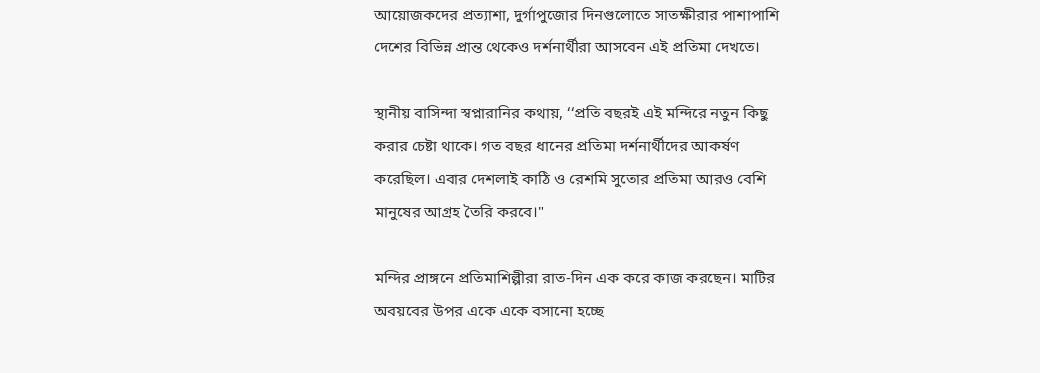আয়োজকদের প্রত্যাশা, দুর্গাপুজোর দিনগুলোতে সাতক্ষীরার পাশাপাশি দেশের বিভিন্ন প্রান্ত থেকেও দর্শনার্থীরা আসবেন এই প্রতিমা দেখতে।

স্থানীয় বাসিন্দা স্বপ্নারানির কথায়, ‘‘প্রতি বছরই এই মন্দিরে নতুন কিছু করার চেষ্টা থাকে। গত বছর ধানের প্রতিমা দর্শনার্থীদের আকর্ষণ করেছিল। এবার দেশলাই কাঠি ও রেশমি সুতোর প্রতিমা আরও বেশি মানুষের আগ্রহ তৈরি করবে।"

মন্দির প্রাঙ্গনে প্রতিমাশিল্পীরা রাত-দিন এক করে কাজ করছেন। মাটির অবয়বের উপর একে একে বসানো হচ্ছে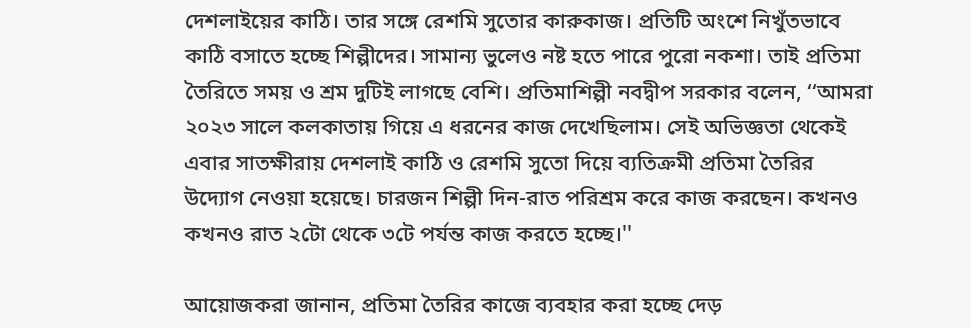দেশলাইয়ের কাঠি। তার সঙ্গে রেশমি সুতোর কারুকাজ। প্রতিটি অংশে নিখুঁতভাবে কাঠি বসাতে হচ্ছে শিল্পীদের। সামান্য ভুলেও নষ্ট হতে পারে পুরো নকশা। তাই প্রতিমা তৈরিতে সময় ও শ্রম দুটিই লাগছে বেশি। প্রতিমাশিল্পী নবদ্বীপ সরকার বলেন, ‘‘আমরা ২০২৩ সালে কলকাতায় গিয়ে এ ধরনের কাজ দেখেছিলাম। সেই অভিজ্ঞতা থেকেই এবার সাতক্ষীরায় দেশলাই কাঠি ও রেশমি সুতো দিয়ে ব্যতিক্রমী প্রতিমা তৈরির উদ্যোগ নেওয়া হয়েছে। চারজন শিল্পী দিন-রাত পরিশ্রম করে কাজ করছেন। কখনও কখনও রাত ২টো থেকে ৩টে পর্যন্ত কাজ করতে হচ্ছে।''

আয়োজকরা জানান, প্রতিমা তৈরির কাজে ব্যবহার করা হচ্ছে দেড়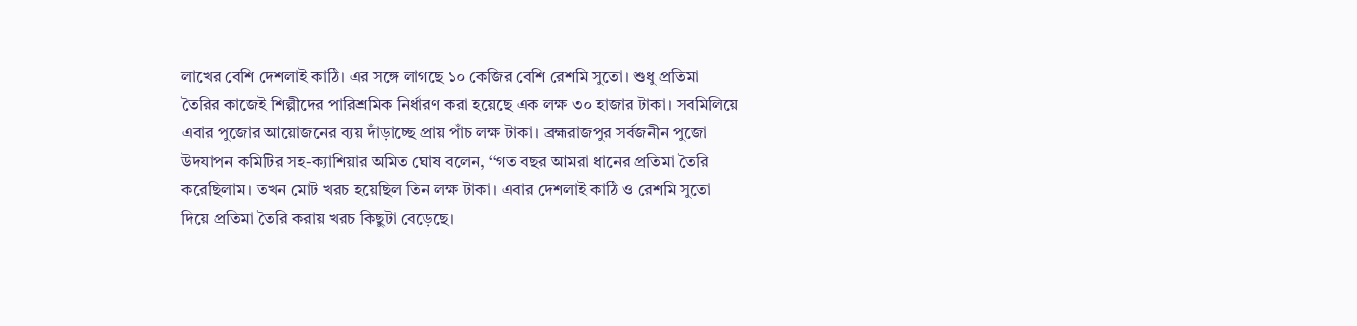লাখের বেশি দেশলাই কাঠি। এর সঙ্গে লাগছে ১০ কেজির বেশি রেশমি সুতো। শুধু প্রতিমা তৈরির কাজেই শিল্পীদের পারিশ্রমিক নির্ধারণ করা হয়েছে এক লক্ষ ৩০ হাজার টাকা। সবমিলিয়ে এবার পুজোর আয়োজনের ব্যয় দাঁড়াচ্ছে প্রায় পাঁচ লক্ষ টাকা। ব্রহ্মরাজপুর সর্বজনীন পুজো উদযাপন কমিটির সহ-ক্যাশিয়ার অমিত ঘোষ বলেন, ‘‘গত বছর আমরা ধানের প্রতিমা তৈরি করেছিলাম। তখন মোট খরচ হয়েছিল তিন লক্ষ টাকা। এবার দেশলাই কাঠি ও রেশমি সুতো দিয়ে প্রতিমা তৈরি করায় খরচ কিছুটা বেড়েছে।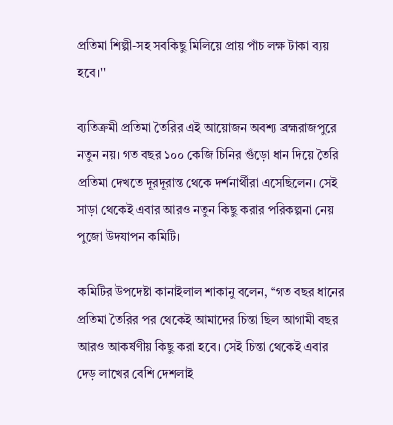প্রতিমা শিল্পী-সহ সবকিছু মিলিয়ে প্রায় পাঁচ লক্ষ টাকা ব্যয় হবে।''

ব্যতিক্রমী প্রতিমা তৈরির এই আয়োজন অবশ্য ব্রহ্মরাজপুরে নতুন নয়। গত বছর ১০০ কেজি চিনির গুঁড়ো ধান দিয়ে তৈরি প্রতিমা দেখতে দূরদূরান্ত থেকে দর্শনার্থীরা এসেছিলেন। সেই সাড়া থেকেই এবার আরও নতুন কিছু করার পরিকল্পনা নেয় পুজো উদযাপন কমিটি।

কমিটির উপদেষ্টা কানাইলাল শাকানু বলেন, ‘‘গত বছর ধানের প্রতিমা তৈরির পর থেকেই আমাদের চিন্তা ছিল আগামী বছর আরও আকর্ষণীয় কিছু করা হবে। সেই চিন্তা থেকেই এবার দেড় লাখের বেশি দেশলাই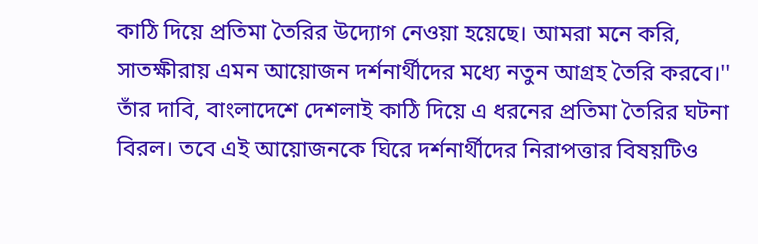কাঠি দিয়ে প্রতিমা তৈরির উদ্যোগ নেওয়া হয়েছে। আমরা মনে করি, সাতক্ষীরায় এমন আয়োজন দর্শনার্থীদের মধ্যে নতুন আগ্রহ তৈরি করবে।'' তাঁর দাবি, বাংলাদেশে দেশলাই কাঠি দিয়ে এ ধরনের প্রতিমা তৈরির ঘটনা বিরল। তবে এই আয়োজনকে ঘিরে দর্শনার্থীদের নিরাপত্তার বিষয়টিও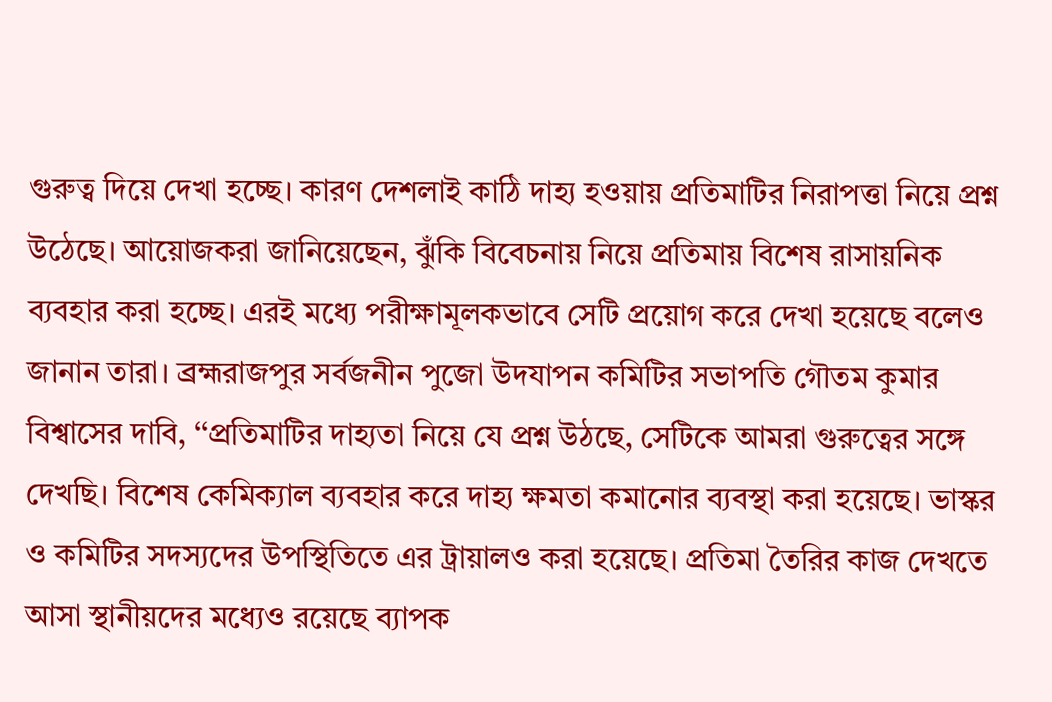গুরুত্ব দিয়ে দেখা হচ্ছে। কারণ দেশলাই কাঠি দাহ্য হওয়ায় প্রতিমাটির নিরাপত্তা নিয়ে প্রশ্ন উঠেছে। আয়োজকরা জানিয়েছেন, ঝুঁকি বিবেচনায় নিয়ে প্রতিমায় বিশেষ রাসায়নিক ব্যবহার করা হচ্ছে। এরই মধ্যে পরীক্ষামূলকভাবে সেটি প্রয়োগ করে দেখা হয়েছে বলেও জানান তারা। ব্রহ্মরাজপুর সর্বজনীন পুজো উদযাপন কমিটির সভাপতি গৌতম কুমার বিশ্বাসের দাবি, ‘‘প্রতিমাটির দাহ্যতা নিয়ে যে প্রশ্ন উঠছে, সেটিকে আমরা গুরুত্বের সঙ্গে দেখছি। বিশেষ কেমিক্যাল ব্যবহার করে দাহ্য ক্ষমতা কমানোর ব্যবস্থা করা হয়েছে। ভাস্কর ও কমিটির সদস্যদের উপস্থিতিতে এর ট্রায়ালও করা হয়েছে। প্রতিমা তৈরির কাজ দেখতে আসা স্থানীয়দের মধ্যেও রয়েছে ব্যাপক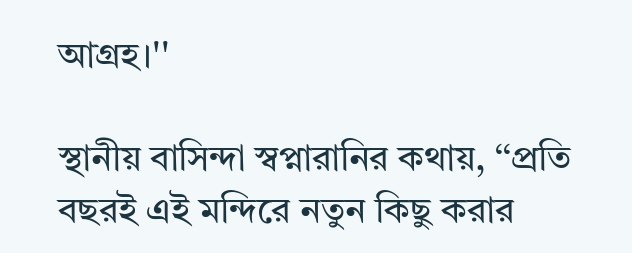আগ্রহ।''

স্থানীয় বাসিন্দা স্বপ্নারানির কথায়, ‘‘প্রতি বছরই এই মন্দিরে নতুন কিছু করার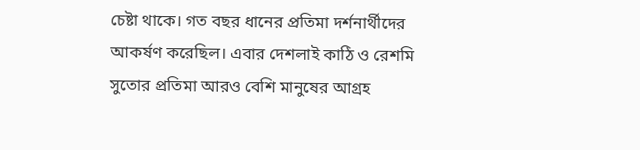চেষ্টা থাকে। গত বছর ধানের প্রতিমা দর্শনার্থীদের আকর্ষণ করেছিল। এবার দেশলাই কাঠি ও রেশমি সুতোর প্রতিমা আরও বেশি মানুষের আগ্রহ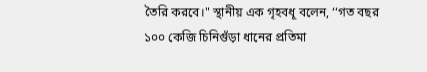তৈরি করবে।" স্থানীয় এক গৃহবধূ বলেন, ‘‘গত বছর ১০০ কেজি চিনিগুঁড়া ধানের প্রতিমা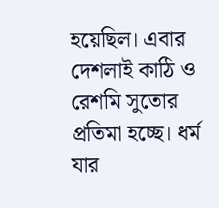হয়েছিল। এবার দেশলাই কাঠি ও রেশমি সুতোর প্রতিমা হচ্ছে। ধর্ম যার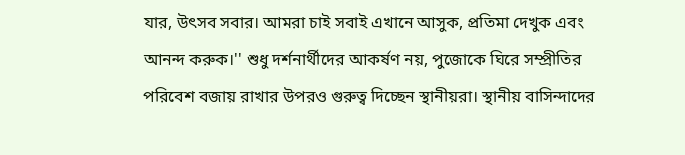যার, উৎসব সবার। আমরা চাই সবাই এখানে আসুক, প্রতিমা দেখুক এবং আনন্দ করুক।'' শুধু দর্শনার্থীদের আকর্ষণ নয়, পুজোকে ঘিরে সম্প্রীতির পরিবেশ বজায় রাখার উপরও গুরুত্ব দিচ্ছেন স্থানীয়রা। স্থানীয় বাসিন্দাদের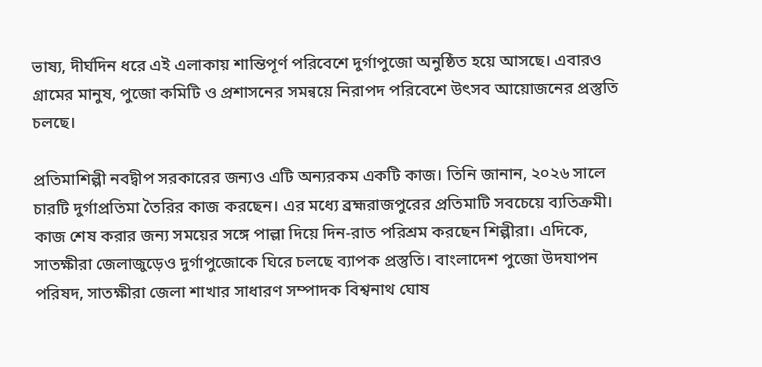ভাষ্য, দীর্ঘদিন ধরে এই এলাকায় শান্তিপূর্ণ পরিবেশে দুর্গাপুজো অনুষ্ঠিত হয়ে আসছে। এবারও গ্রামের মানুষ, পুজো কমিটি ও প্রশাসনের সমন্বয়ে নিরাপদ পরিবেশে উৎসব আয়োজনের প্রস্তুতি চলছে।

প্রতিমাশিল্পী নবদ্বীপ সরকারের জন্যও এটি অন্যরকম একটি কাজ। তিনি জানান, ২০২৬ সালে চারটি দুর্গাপ্রতিমা তৈরির কাজ করছেন। এর মধ্যে ব্রহ্মরাজপুরের প্রতিমাটি সবচেয়ে ব্যতিক্রমী। কাজ শেষ করার জন্য সময়ের সঙ্গে পাল্লা দিয়ে দিন-রাত পরিশ্রম করছেন শিল্পীরা। এদিকে, সাতক্ষীরা জেলাজুড়েও দুর্গাপুজোকে ঘিরে চলছে ব্যাপক প্রস্তুতি। বাংলাদেশ পুজো উদযাপন পরিষদ, সাতক্ষীরা জেলা শাখার সাধারণ সম্পাদক বিশ্বনাথ ঘোষ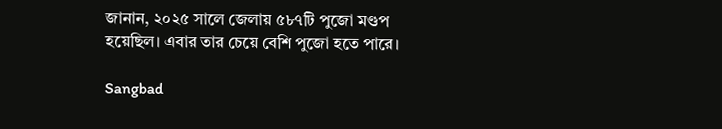জানান, ২০২৫ সালে জেলায় ৫৮৭টি পুজো মণ্ডপ হয়েছিল। এবার তার চেয়ে বেশি পুজো হতে পারে।

Sangbad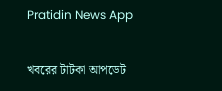Pratidin News App

খবরের টাটকা আপডেট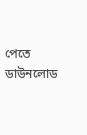পেতে ডাউনলোড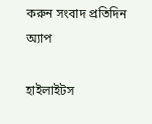করুন সংবাদ প্রতিদিন অ্যাপ

হাইলাইটস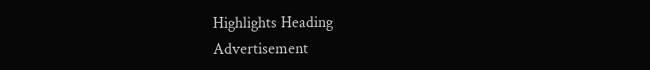Highlights Heading
Advertisement